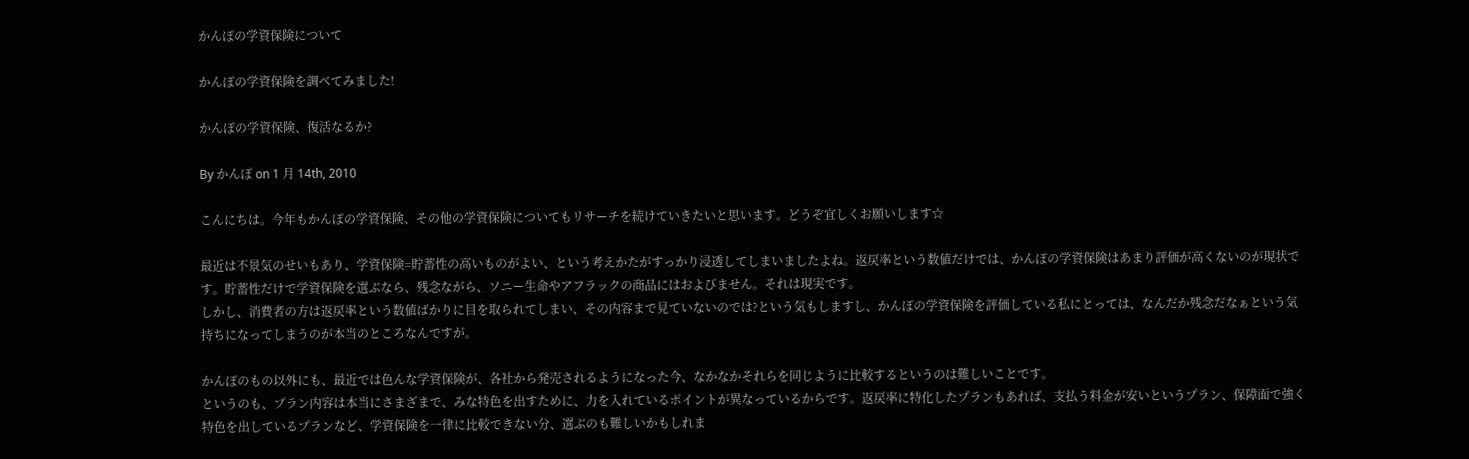かんぽの学資保険について

かんぽの学資保険を調べてみました!

かんぽの学資保険、復活なるか?

By かんぽ on 1 月 14th, 2010

こんにちは。今年もかんぽの学資保険、その他の学資保険についてもリサーチを続けていきたいと思います。どうぞ宜しくお願いします☆

最近は不景気のせいもあり、学資保険=貯蓄性の高いものがよい、という考えかたがすっかり浸透してしまいましたよね。返戻率という数値だけでは、かんぽの学資保険はあまり評価が高くないのが現状です。貯蓄性だけで学資保険を選ぶなら、残念ながら、ソニー生命やアフラックの商品にはおよびません。それは現実です。
しかし、消費者の方は返戻率という数値ばかりに目を取られてしまい、その内容まで見ていないのでは?という気もしますし、かんぽの学資保険を評価している私にとっては、なんだか残念だなぁという気持ちになってしまうのが本当のところなんですが。

かんぽのもの以外にも、最近では色んな学資保険が、各社から発売されるようになった今、なかなかそれらを同じように比較するというのは難しいことです。
というのも、プラン内容は本当にさまざまで、みな特色を出すために、力を入れているポイントが異なっているからです。返戻率に特化したプランもあれば、支払う料金が安いというプラン、保障面で強く特色を出しているプランなど、学資保険を一律に比較できない分、選ぶのも難しいかもしれま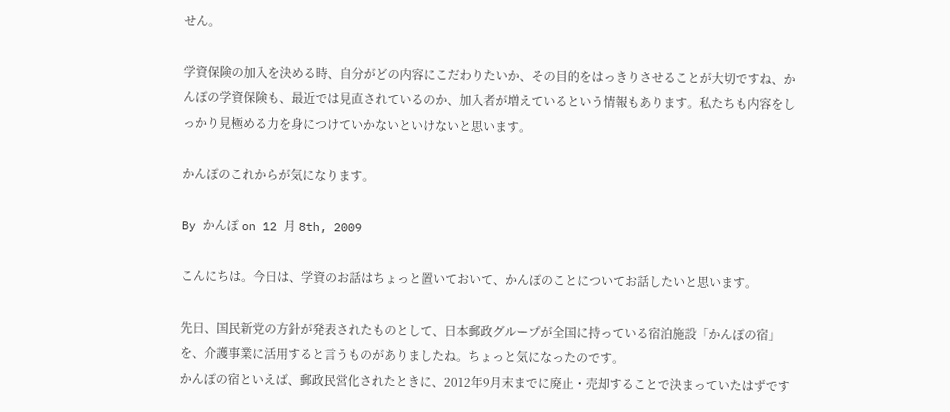せん。

学資保険の加入を決める時、自分がどの内容にこだわりたいか、その目的をはっきりさせることが大切ですね、かんぽの学資保険も、最近では見直されているのか、加入者が増えているという情報もあります。私たちも内容をしっかり見極める力を身につけていかないといけないと思います。

かんぽのこれからが気になります。

By かんぽ on 12 月 8th, 2009

こんにちは。今日は、学資のお話はちょっと置いておいて、かんぽのことについてお話したいと思います。

先日、国民新党の方針が発表されたものとして、日本郵政グループが全国に持っている宿泊施設「かんぽの宿」を、介護事業に活用すると言うものがありましたね。ちょっと気になったのです。
かんぽの宿といえば、郵政民営化されたときに、2012年9月末までに廃止・売却することで決まっていたはずです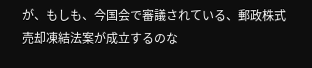が、もしも、今国会で審議されている、郵政株式売却凍結法案が成立するのな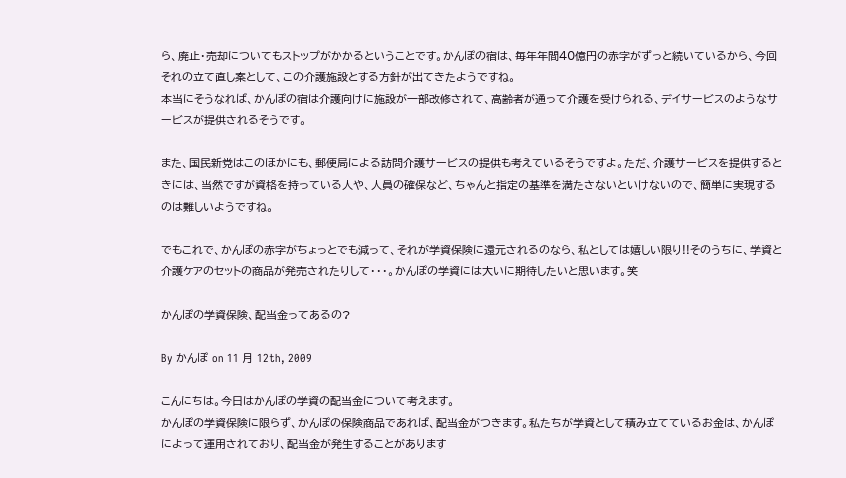ら、廃止・売却についてもストップがかかるということです。かんぽの宿は、毎年年間40億円の赤字がずっと続いているから、今回それの立て直し案として、この介護施設とする方針が出てきたようですね。
本当にそうなれば、かんぽの宿は介護向けに施設が一部改修されて、高齢者が通って介護を受けられる、デイサービスのようなサービスが提供されるそうです。

また、国民新党はこのほかにも、郵便局による訪問介護サービスの提供も考えているそうですよ。ただ、介護サービスを提供するときには、当然ですが資格を持っている人や、人員の確保など、ちゃんと指定の基準を満たさないといけないので、簡単に実現するのは難しいようですね。

でもこれで、かんぽの赤字がちょっとでも減って、それが学資保険に還元されるのなら、私としては嬉しい限り!!そのうちに、学資と介護ケアのセットの商品が発売されたりして・・・。かんぽの学資には大いに期待したいと思います。笑

かんぽの学資保険、配当金ってあるの?

By かんぽ on 11 月 12th, 2009

こんにちは。今日はかんぽの学資の配当金について考えます。
かんぽの学資保険に限らず、かんぽの保険商品であれば、配当金がつきます。私たちが学資として積み立てているお金は、かんぽによって運用されており、配当金が発生することがあります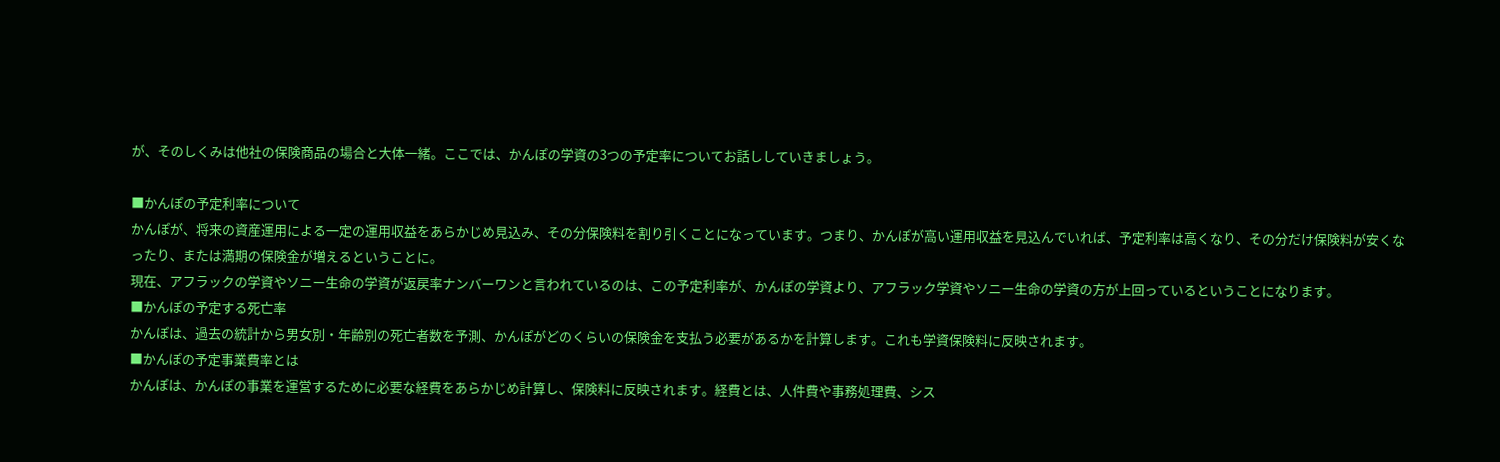が、そのしくみは他社の保険商品の場合と大体一緒。ここでは、かんぽの学資の3つの予定率についてお話ししていきましょう。

■かんぽの予定利率について
かんぽが、将来の資産運用による一定の運用収益をあらかじめ見込み、その分保険料を割り引くことになっています。つまり、かんぽが高い運用収益を見込んでいれば、予定利率は高くなり、その分だけ保険料が安くなったり、または満期の保険金が増えるということに。
現在、アフラックの学資やソニー生命の学資が返戻率ナンバーワンと言われているのは、この予定利率が、かんぽの学資より、アフラック学資やソニー生命の学資の方が上回っているということになります。
■かんぽの予定する死亡率
かんぽは、過去の統計から男女別・年齢別の死亡者数を予測、かんぽがどのくらいの保険金を支払う必要があるかを計算します。これも学資保険料に反映されます。
■かんぽの予定事業費率とは
かんぽは、かんぽの事業を運営するために必要な経費をあらかじめ計算し、保険料に反映されます。経費とは、人件費や事務処理費、シス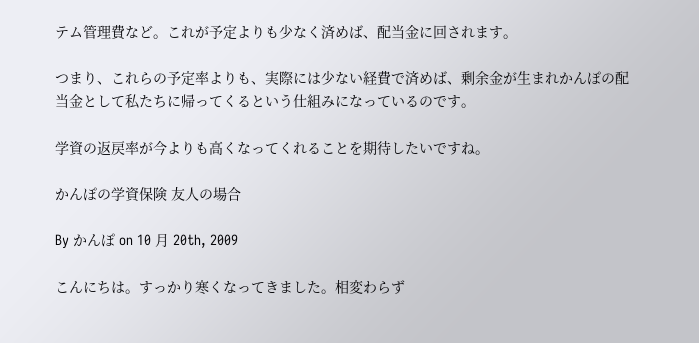テム管理費など。これが予定よりも少なく済めば、配当金に回されます。

つまり、これらの予定率よりも、実際には少ない経費で済めば、剰余金が生まれかんぽの配当金として私たちに帰ってくるという仕組みになっているのです。

学資の返戻率が今よりも高くなってくれることを期待したいですね。

かんぽの学資保険 友人の場合

By かんぽ on 10 月 20th, 2009

こんにちは。すっかり寒くなってきました。相変わらず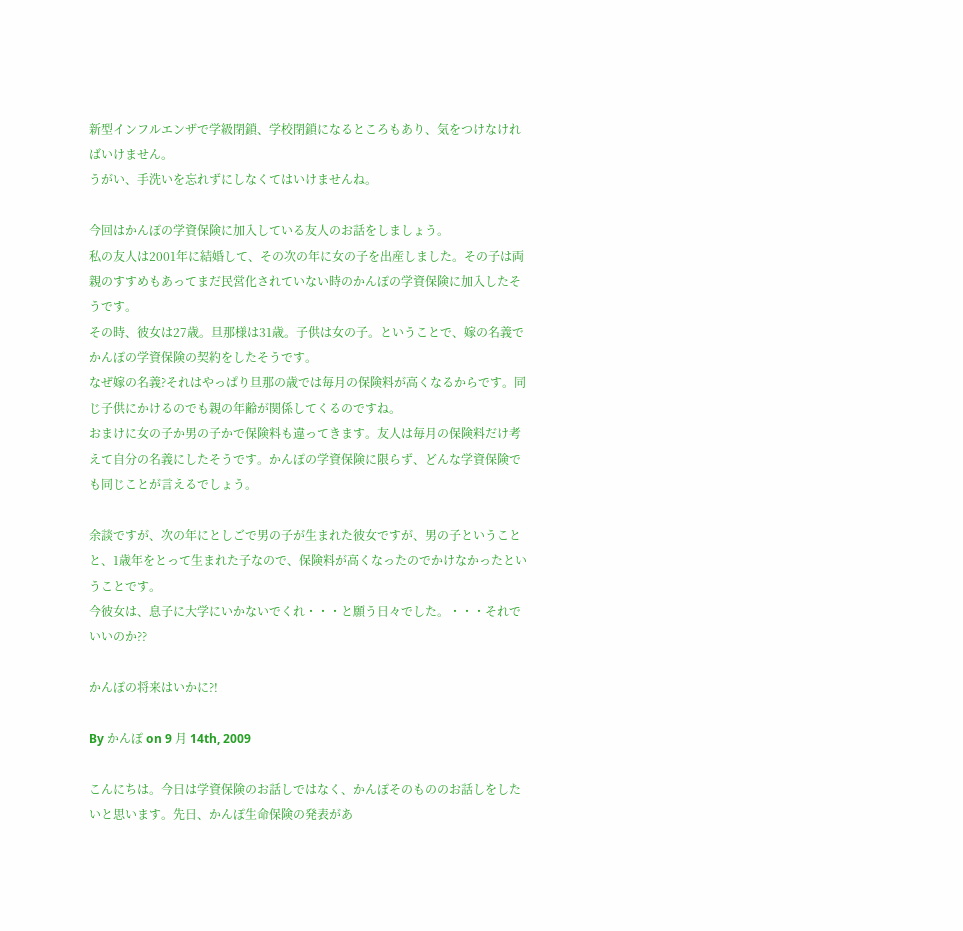新型インフルエンザで学級閉鎖、学校閉鎖になるところもあり、気をつけなければいけません。
うがい、手洗いを忘れずにしなくてはいけませんね。

今回はかんぽの学資保険に加入している友人のお話をしましょう。
私の友人は2001年に結婚して、その次の年に女の子を出産しました。その子は両親のすすめもあってまだ民営化されていない時のかんぽの学資保険に加入したそうです。
その時、彼女は27歳。旦那様は31歳。子供は女の子。ということで、嫁の名義でかんぽの学資保険の契約をしたそうです。
なぜ嫁の名義?それはやっぱり旦那の歳では毎月の保険料が高くなるからです。同じ子供にかけるのでも親の年齢が関係してくるのですね。
おまけに女の子か男の子かで保険料も違ってきます。友人は毎月の保険料だけ考えて自分の名義にしたそうです。かんぽの学資保険に限らず、どんな学資保険でも同じことが言えるでしょう。

余談ですが、次の年にとしごで男の子が生まれた彼女ですが、男の子ということと、1歳年をとって生まれた子なので、保険料が高くなったのでかけなかったということです。
今彼女は、息子に大学にいかないでくれ・・・と願う日々でした。・・・それでいいのか??

かんぽの将来はいかに?!

By かんぽ on 9 月 14th, 2009

こんにちは。今日は学資保険のお話しではなく、かんぽそのもののお話しをしたいと思います。先日、かんぽ生命保険の発表があ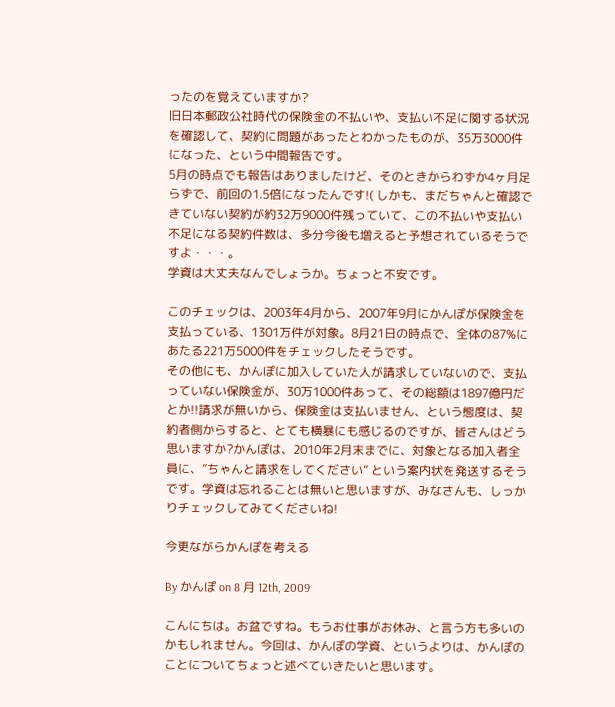ったのを覚えていますか?
旧日本郵政公社時代の保険金の不払いや、支払い不足に関する状況を確認して、契約に問題があったとわかったものが、35万3000件になった、という中間報告です。
5月の時点でも報告はありましたけど、そのときからわずか4ヶ月足らずで、前回の1.5倍になったんです!( しかも、まだちゃんと確認できていない契約が約32万9000件残っていて、この不払いや支払い不足になる契約件数は、多分今後も増えると予想されているそうですよ・・・。
学資は大丈夫なんでしょうか。ちょっと不安です。

このチェックは、2003年4月から、2007年9月にかんぽが保険金を支払っている、1301万件が対象。8月21日の時点で、全体の87%にあたる221万5000件をチェックしたそうです。
その他にも、かんぽに加入していた人が請求していないので、支払っていない保険金が、30万1000件あって、その総額は1897億円だとか!!請求が無いから、保険金は支払いません、という態度は、契約者側からすると、とても横暴にも感じるのですが、皆さんはどう思いますか?かんぽは、2010年2月末までに、対象となる加入者全員に、”ちゃんと請求をしてください” という案内状を発送するそうです。学資は忘れることは無いと思いますが、みなさんも、しっかりチェックしてみてくださいね!

今更ながらかんぽを考える

By かんぽ on 8 月 12th, 2009

こんにちは。お盆ですね。もうお仕事がお休み、と言う方も多いのかもしれません。今回は、かんぽの学資、というよりは、かんぽのことについてちょっと述べていきたいと思います。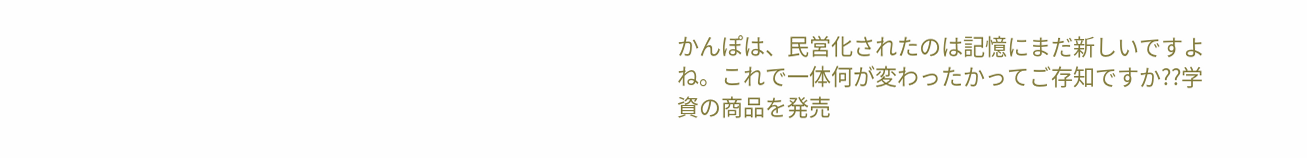かんぽは、民営化されたのは記憶にまだ新しいですよね。これで一体何が変わったかってご存知ですか??学資の商品を発売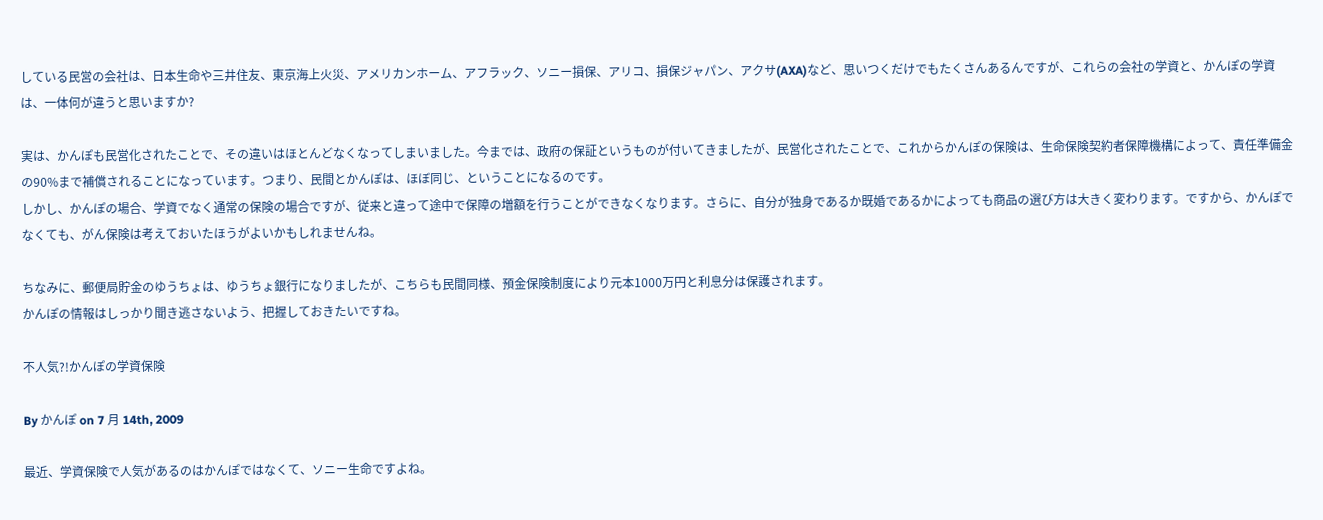している民営の会社は、日本生命や三井住友、東京海上火災、アメリカンホーム、アフラック、ソニー損保、アリコ、損保ジャパン、アクサ(AXA)など、思いつくだけでもたくさんあるんですが、これらの会社の学資と、かんぽの学資は、一体何が違うと思いますか?

実は、かんぽも民営化されたことで、その違いはほとんどなくなってしまいました。今までは、政府の保証というものが付いてきましたが、民営化されたことで、これからかんぽの保険は、生命保険契約者保障機構によって、責任準備金の90%まで補償されることになっています。つまり、民間とかんぽは、ほぼ同じ、ということになるのです。
しかし、かんぽの場合、学資でなく通常の保険の場合ですが、従来と違って途中で保障の増額を行うことができなくなります。さらに、自分が独身であるか既婚であるかによっても商品の選び方は大きく変わります。ですから、かんぽでなくても、がん保険は考えておいたほうがよいかもしれませんね。

ちなみに、郵便局貯金のゆうちょは、ゆうちょ銀行になりましたが、こちらも民間同様、預金保険制度により元本1000万円と利息分は保護されます。
かんぽの情報はしっかり聞き逃さないよう、把握しておきたいですね。

不人気?!かんぽの学資保険

By かんぽ on 7 月 14th, 2009

最近、学資保険で人気があるのはかんぽではなくて、ソニー生命ですよね。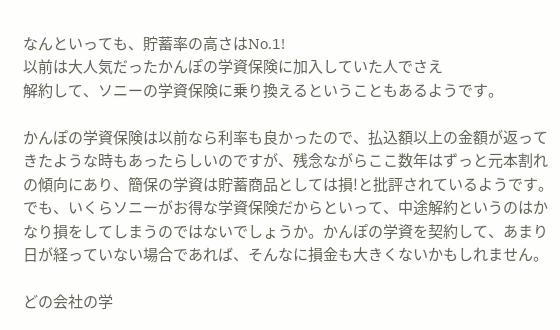なんといっても、貯蓄率の高さはNo.1!
以前は大人気だったかんぽの学資保険に加入していた人でさえ
解約して、ソニーの学資保険に乗り換えるということもあるようです。

かんぽの学資保険は以前なら利率も良かったので、払込額以上の金額が返ってきたような時もあったらしいのですが、残念ながらここ数年はずっと元本割れの傾向にあり、簡保の学資は貯蓄商品としては損!と批評されているようです。
でも、いくらソニーがお得な学資保険だからといって、中途解約というのはかなり損をしてしまうのではないでしょうか。かんぽの学資を契約して、あまり日が経っていない場合であれば、そんなに損金も大きくないかもしれません。

どの会社の学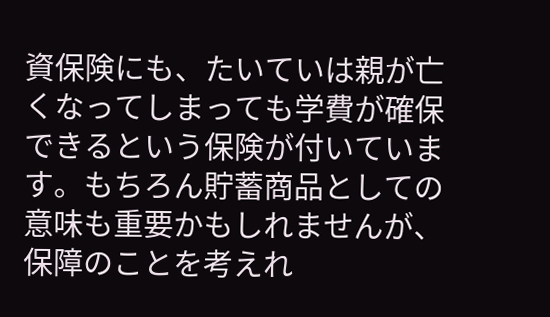資保険にも、たいていは親が亡くなってしまっても学費が確保できるという保険が付いています。もちろん貯蓄商品としての意味も重要かもしれませんが、保障のことを考えれ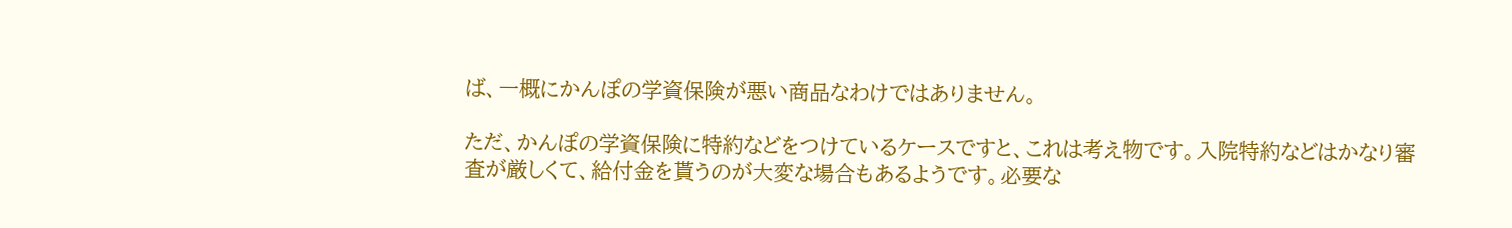ば、一概にかんぽの学資保険が悪い商品なわけではありません。

ただ、かんぽの学資保険に特約などをつけているケースですと、これは考え物です。入院特約などはかなり審査が厳しくて、給付金を貰うのが大変な場合もあるようです。必要な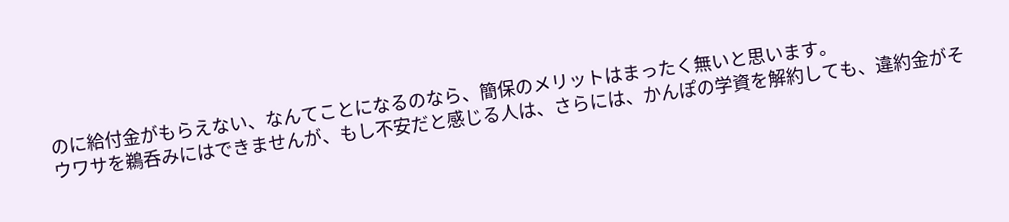のに給付金がもらえない、なんてことになるのなら、簡保のメリットはまったく無いと思います。
ウワサを鵜呑みにはできませんが、もし不安だと感じる人は、さらには、かんぽの学資を解約しても、違約金がそ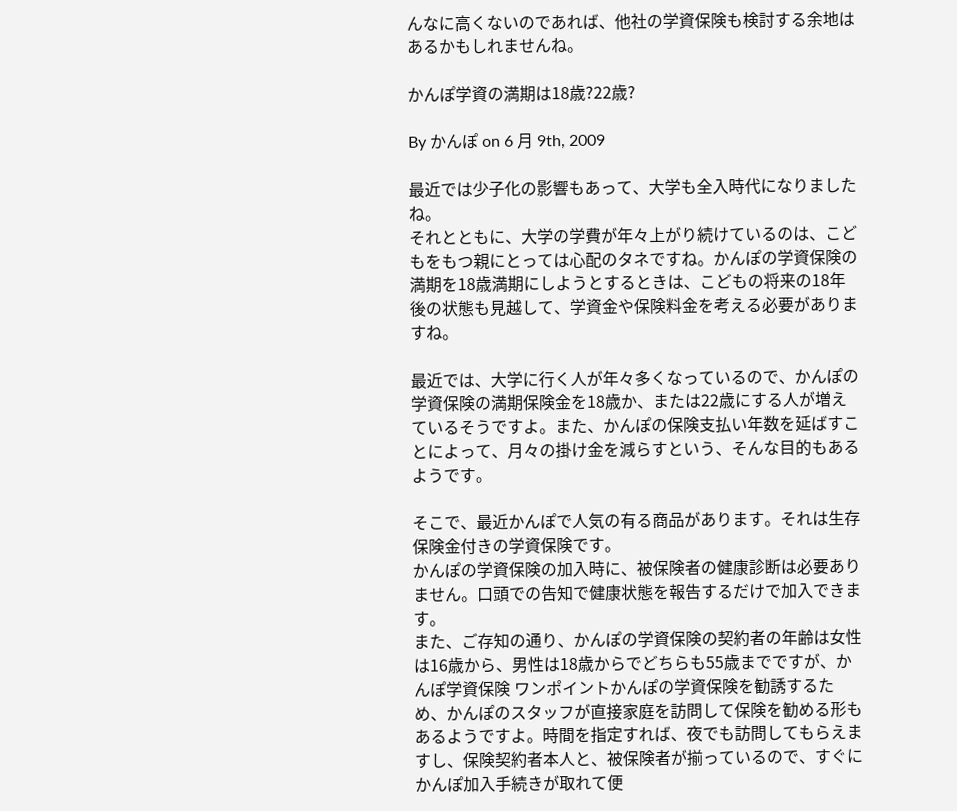んなに高くないのであれば、他社の学資保険も検討する余地はあるかもしれませんね。

かんぽ学資の満期は18歳?22歳?

By かんぽ on 6 月 9th, 2009

最近では少子化の影響もあって、大学も全入時代になりましたね。
それとともに、大学の学費が年々上がり続けているのは、こどもをもつ親にとっては心配のタネですね。かんぽの学資保険の満期を18歳満期にしようとするときは、こどもの将来の18年後の状態も見越して、学資金や保険料金を考える必要がありますね。

最近では、大学に行く人が年々多くなっているので、かんぽの学資保険の満期保険金を18歳か、または22歳にする人が増えているそうですよ。また、かんぽの保険支払い年数を延ばすことによって、月々の掛け金を減らすという、そんな目的もあるようです。

そこで、最近かんぽで人気の有る商品があります。それは生存保険金付きの学資保険です。
かんぽの学資保険の加入時に、被保険者の健康診断は必要ありません。口頭での告知で健康状態を報告するだけで加入できます。
また、ご存知の通り、かんぽの学資保険の契約者の年齢は女性は16歳から、男性は18歳からでどちらも55歳までですが、かんぽ学資保険 ワンポイントかんぽの学資保険を勧誘するため、かんぽのスタッフが直接家庭を訪問して保険を勧める形もあるようですよ。時間を指定すれば、夜でも訪問してもらえますし、保険契約者本人と、被保険者が揃っているので、すぐにかんぽ加入手続きが取れて便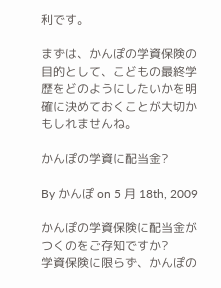利です。

まずは、かんぽの学資保険の目的として、こどもの最終学歴をどのようにしたいかを明確に決めておくことが大切かもしれませんね。

かんぽの学資に配当金?

By かんぽ on 5 月 18th, 2009

かんぽの学資保険に配当金がつくのをご存知ですか?
学資保険に限らず、かんぽの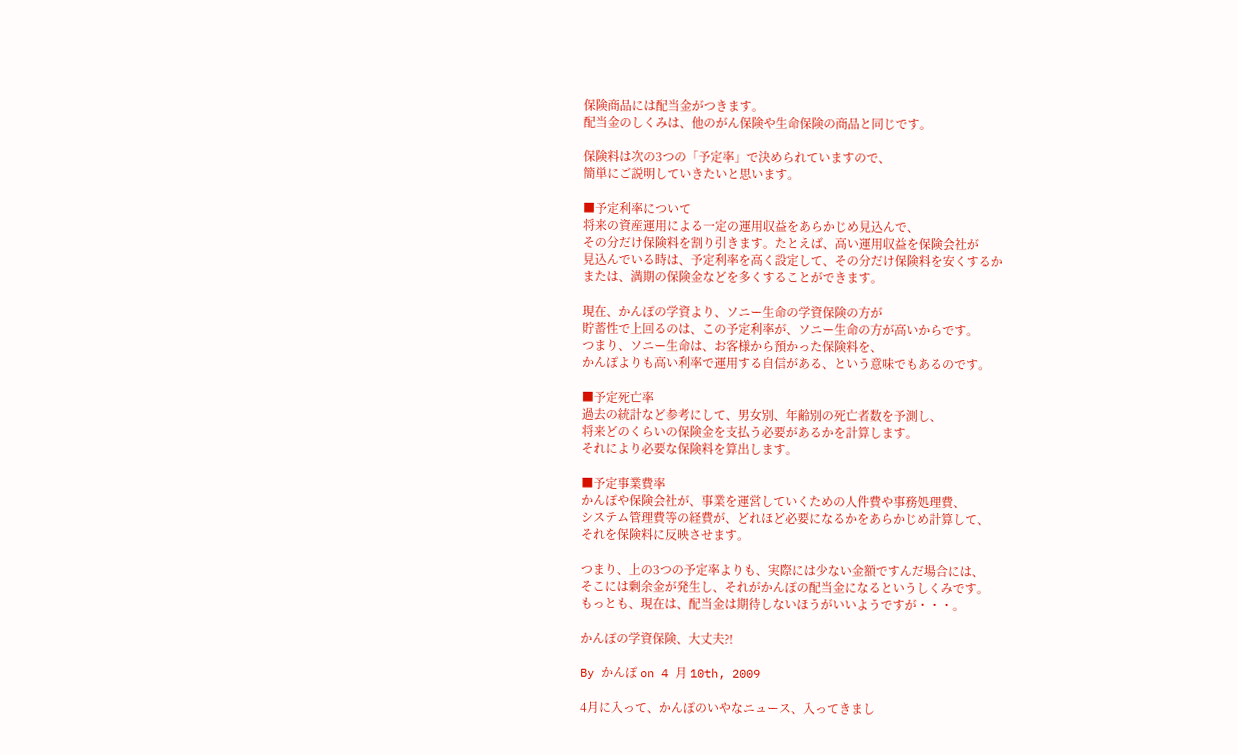保険商品には配当金がつきます。
配当金のしくみは、他のがん保険や生命保険の商品と同じです。

保険料は次の3つの「予定率」で決められていますので、
簡単にご説明していきたいと思います。

■予定利率について
将来の資産運用による一定の運用収益をあらかじめ見込んで、
その分だけ保険料を割り引きます。たとえば、高い運用収益を保険会社が
見込んでいる時は、予定利率を高く設定して、その分だけ保険料を安くするか
または、満期の保険金などを多くすることができます。

現在、かんぽの学資より、ソニー生命の学資保険の方が
貯蓄性で上回るのは、この予定利率が、ソニー生命の方が高いからです。
つまり、ソニー生命は、お客様から預かった保険料を、
かんぽよりも高い利率で運用する自信がある、という意味でもあるのです。

■予定死亡率
過去の統計など参考にして、男女別、年齢別の死亡者数を予測し、
将来どのくらいの保険金を支払う必要があるかを計算します。
それにより必要な保険料を算出します。

■予定事業費率
かんぽや保険会社が、事業を運営していくための人件費や事務処理費、
システム管理費等の経費が、どれほど必要になるかをあらかじめ計算して、
それを保険料に反映させます。

つまり、上の3つの予定率よりも、実際には少ない金額ですんだ場合には、
そこには剰余金が発生し、それがかんぽの配当金になるというしくみです。
もっとも、現在は、配当金は期待しないほうがいいようですが・・・。

かんぽの学資保険、大丈夫?!

By かんぽ on 4 月 10th, 2009

4月に入って、かんぽのいやなニュース、入ってきまし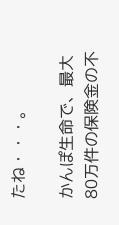たね・・・。

かんぽ生命で、最大80万件の保険金の不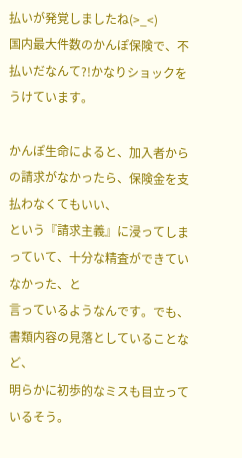払いが発覚しましたね(>_<)
国内最大件数のかんぽ保険で、不払いだなんて?!かなりショックをうけています。

かんぽ生命によると、加入者からの請求がなかったら、保険金を支払わなくてもいい、
という『請求主義』に浸ってしまっていて、十分な精査ができていなかった、と
言っているようなんです。でも、書類内容の見落としていることなど、
明らかに初歩的なミスも目立っているそう。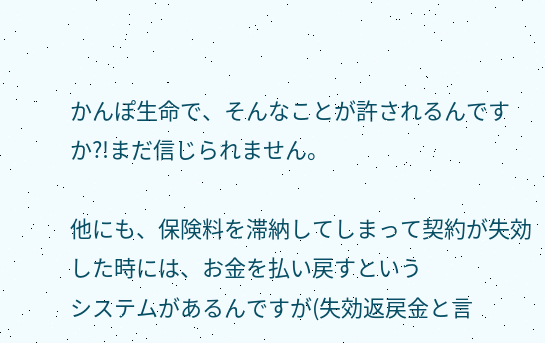かんぽ生命で、そんなことが許されるんですか?!まだ信じられません。

他にも、保険料を滞納してしまって契約が失効した時には、お金を払い戻すという
システムがあるんですが(失効返戻金と言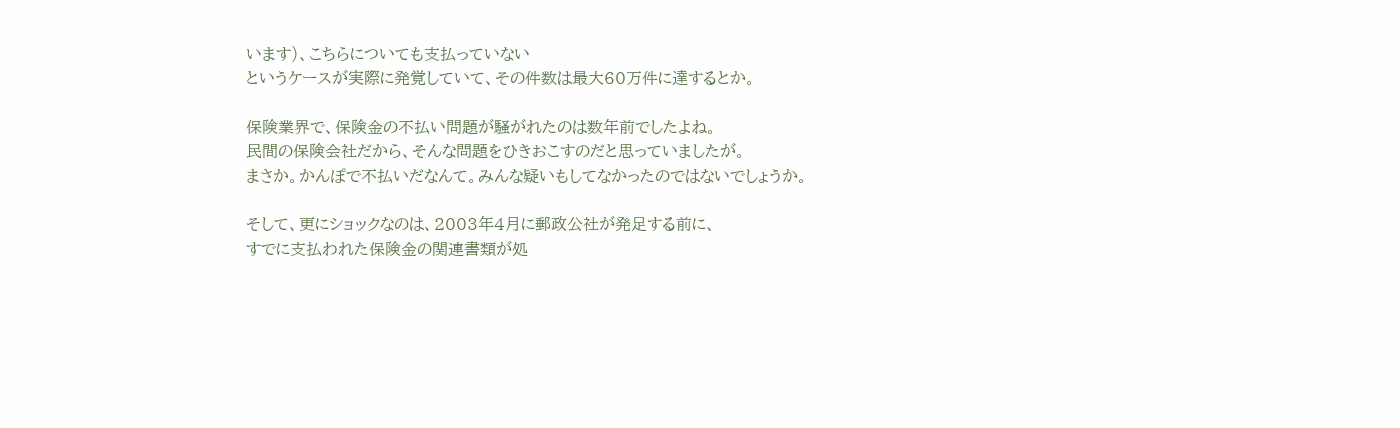います)、こちらについても支払っていない
というケースが実際に発覚していて、その件数は最大60万件に達するとか。

保険業界で、保険金の不払い問題が騒がれたのは数年前でしたよね。
民間の保険会社だから、そんな問題をひきおこすのだと思っていましたが。
まさか。かんぽで不払いだなんて。みんな疑いもしてなかったのではないでしょうか。

そして、更にショックなのは、2003年4月に郵政公社が発足する前に、
すでに支払われた保険金の関連書類が処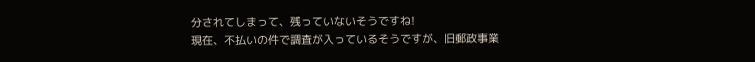分されてしまって、残っていないそうですね!
現在、不払いの件で調査が入っているそうですが、旧郵政事業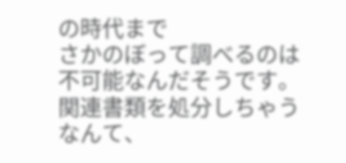の時代まで
さかのぼって調べるのは不可能なんだそうです。
関連書類を処分しちゃうなんて、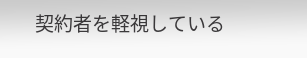契約者を軽視している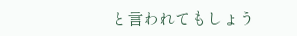と言われてもしょう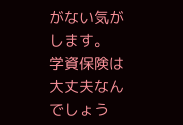がない気がします。
学資保険は大丈夫なんでしょう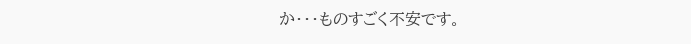か・・・ものすごく不安です。